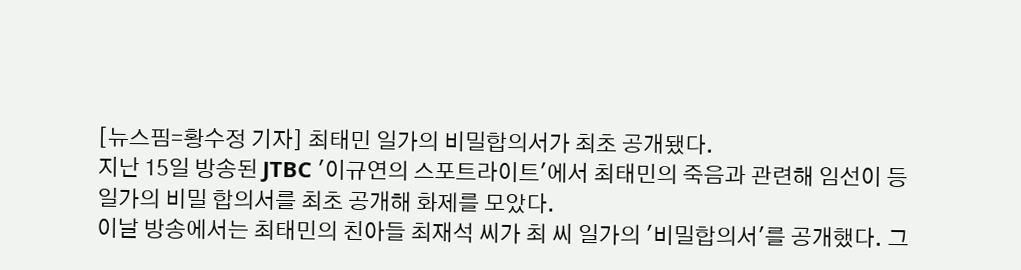[뉴스핌=황수정 기자] 최태민 일가의 비밀합의서가 최초 공개됐다.
지난 15일 방송된 JTBC '이규연의 스포트라이트'에서 최태민의 죽음과 관련해 임선이 등 일가의 비밀 합의서를 최초 공개해 화제를 모았다.
이날 방송에서는 최태민의 친아들 최재석 씨가 최 씨 일가의 '비밀합의서'를 공개했다. 그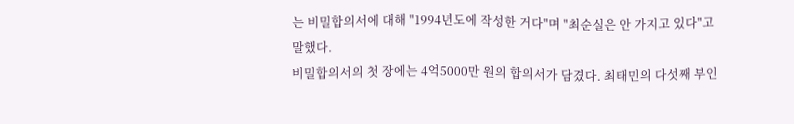는 비밀합의서에 대해 "1994년도에 작성한 거다"며 "최순실은 안 가지고 있다"고 말했다.
비밀합의서의 첫 장에는 4억5000만 원의 합의서가 담겼다. 최태민의 다섯째 부인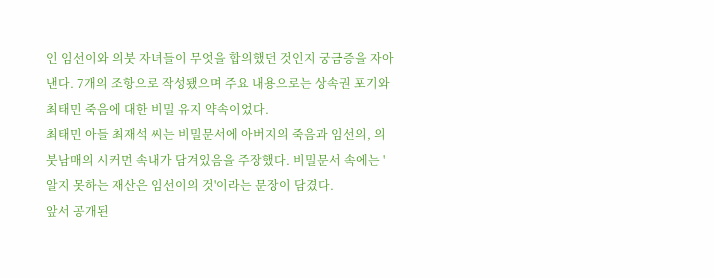인 임선이와 의붓 자녀들이 무엇을 합의했던 것인지 궁금증을 자아낸다. 7개의 조항으로 작성됐으며 주요 내용으로는 상속권 포기와 최태민 죽음에 대한 비밀 유지 약속이었다.
최태민 아들 최재석 씨는 비밀문서에 아버지의 죽음과 임선의, 의붓남매의 시커먼 속내가 담겨있음을 주장했다. 비밀문서 속에는 '알지 못하는 재산은 임선이의 것'이라는 문장이 담겼다.
앞서 공개된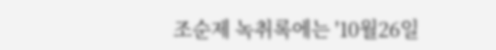조순제 녹취록에는 '10월26일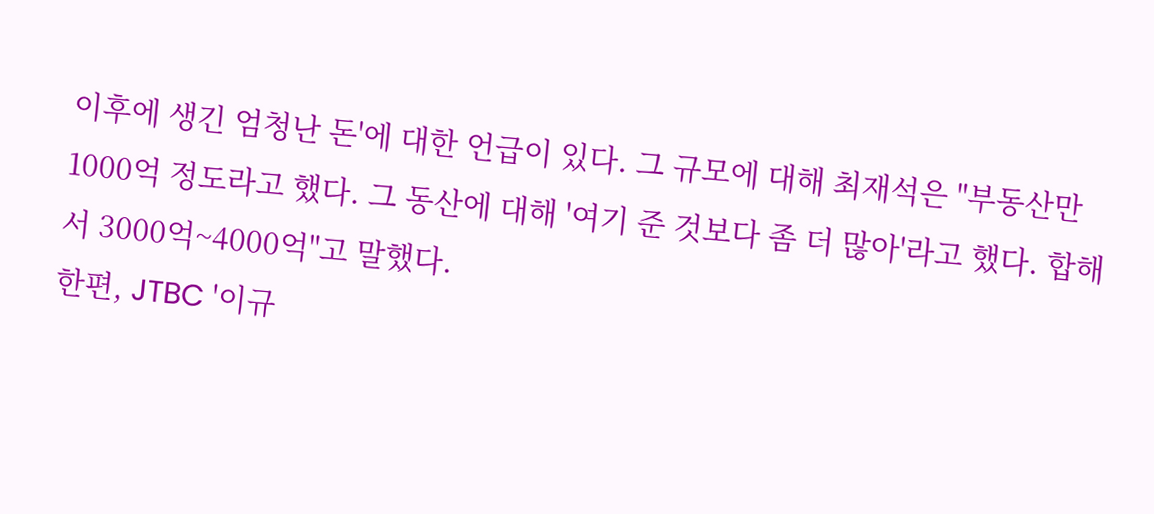이후에 생긴 엄청난 돈'에 대한 언급이 있다. 그 규모에 대해 최재석은 "부동산만 1000억 정도라고 했다. 그 동산에 대해 '여기 준 것보다 좀 더 많아'라고 했다. 합해서 3000억~4000억"고 말했다.
한편, JTBC '이규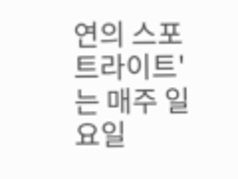연의 스포트라이트'는 매주 일요일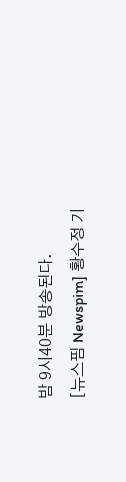밤 9시40분 방송된다.
[뉴스핌 Newspim] 황수정 기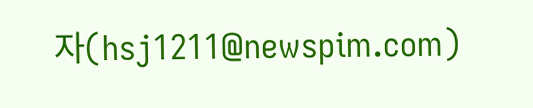자(hsj1211@newspim.com)